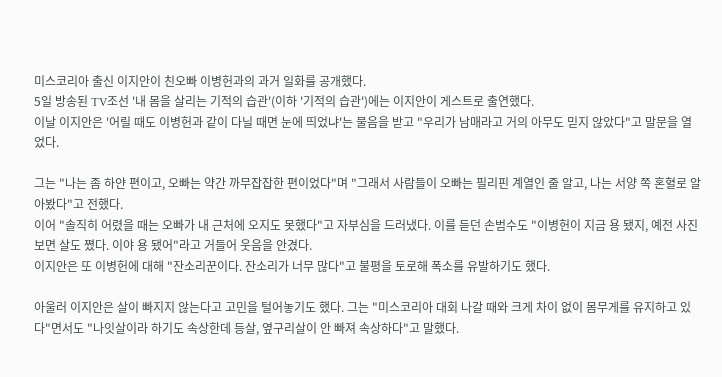미스코리아 출신 이지안이 친오빠 이병헌과의 과거 일화를 공개했다.
5일 방송된 TV조선 '내 몸을 살리는 기적의 습관'(이하 '기적의 습관')에는 이지안이 게스트로 출연했다.
이날 이지안은 '어릴 때도 이병헌과 같이 다닐 때면 눈에 띄었냐'는 물음을 받고 "우리가 남매라고 거의 아무도 믿지 않았다"고 말문을 열었다.

그는 "나는 좀 하얀 편이고, 오빠는 약간 까무잡잡한 편이었다"며 "그래서 사람들이 오빠는 필리핀 계열인 줄 알고, 나는 서양 쪽 혼혈로 알아봤다"고 전했다.
이어 "솔직히 어렸을 때는 오빠가 내 근처에 오지도 못했다"고 자부심을 드러냈다. 이를 듣던 손범수도 "이병헌이 지금 용 됐지, 예전 사진 보면 살도 쪘다. 이야 용 됐어"라고 거들어 웃음을 안겼다.
이지안은 또 이병헌에 대해 "잔소리꾼이다. 잔소리가 너무 많다"고 불평을 토로해 폭소를 유발하기도 했다.

아울러 이지안은 살이 빠지지 않는다고 고민을 털어놓기도 했다. 그는 "미스코리아 대회 나갈 때와 크게 차이 없이 몸무게를 유지하고 있다"면서도 "나잇살이라 하기도 속상한데 등살, 옆구리살이 안 빠져 속상하다"고 말했다.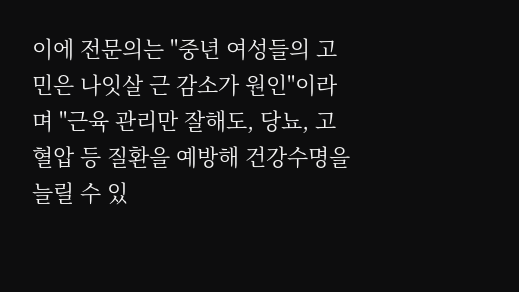이에 전문의는 "중년 여성들의 고민은 나잇살 근 감소가 원인"이라며 "근육 관리만 잘해도, 당뇨, 고혈압 등 질환을 예방해 건강수명을 늘릴 수 있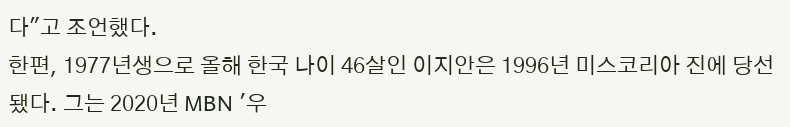다"고 조언했다.
한편, 1977년생으로 올해 한국 나이 46살인 이지안은 1996년 미스코리아 진에 당선됐다. 그는 2020년 MBN '우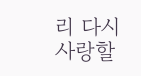리 다시 사랑할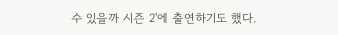수 있을까 시즌 2'에 출연하기도 했다.